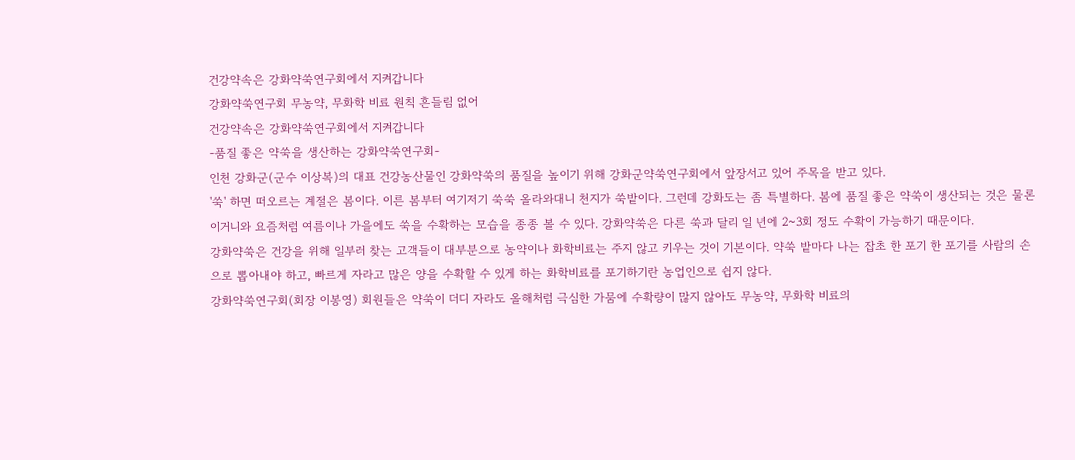건강약속은 강화약쑥연구회에서 지켜갑니다
강화약쑥연구회 무농약, 무화학 비료 원칙 흔들림 없어
건강약속은 강화약쑥연구회에서 지켜갑니다
-품질 좋은 약쑥을 생산하는 강화약쑥연구회-
인천 강화군(군수 이상복)의 대표 건강농산물인 강화약쑥의 품질을 높이기 위해 강화군약쑥연구회에서 앞장서고 있어 주목을 받고 있다.
'쑥' 하면 떠오르는 계절은 봄이다. 이른 봄부터 여기저기 쑥쑥 올라와대니 천지가 쑥밭이다. 그런데 강화도는 좀 특별하다. 봄에 품질 좋은 약쑥이 생산되는 것은 물론이거니와 요즘처럼 여름이나 가을에도 쑥을 수확하는 모습을 종종 볼 수 있다. 강화약쑥은 다른 쑥과 달리 일 년에 2~3회 정도 수확이 가능하기 때문이다.
강화약쑥은 건강을 위해 일부러 찾는 고객들이 대부분으로 농약이나 화학비료는 주지 않고 키우는 것이 기본이다. 약쑥 밭마다 나는 잡초 한 포기 한 포기를 사람의 손으로 뽑아내야 하고, 빠르게 자라고 많은 양을 수확할 수 있게 하는 화학비료를 포기하기란 농업인으로 쉽지 않다.
강화약쑥연구회(회장 이봉영) 회원들은 약쑥이 더디 자라도 올해처럼 극심한 가뭄에 수확량이 많지 않아도 무농약, 무화학 비료의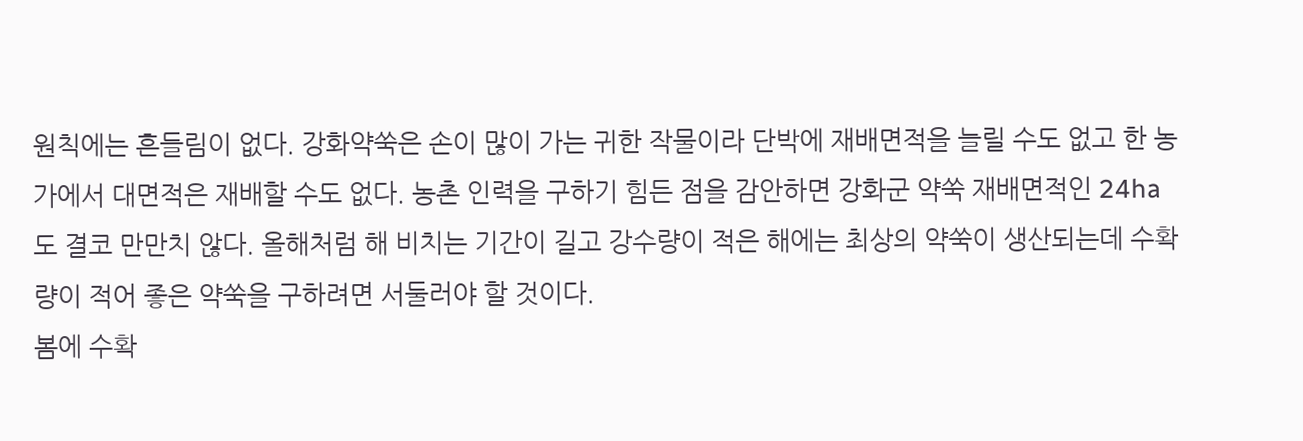원칙에는 흔들림이 없다. 강화약쑥은 손이 많이 가는 귀한 작물이라 단박에 재배면적을 늘릴 수도 없고 한 농가에서 대면적은 재배할 수도 없다. 농촌 인력을 구하기 힘든 점을 감안하면 강화군 약쑥 재배면적인 24ha도 결코 만만치 않다. 올해처럼 해 비치는 기간이 길고 강수량이 적은 해에는 최상의 약쑥이 생산되는데 수확량이 적어 좋은 약쑥을 구하려면 서둘러야 할 것이다.
봄에 수확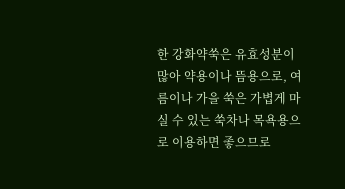한 강화약쑥은 유효성분이 많아 약용이나 뜸용으로, 여름이나 가을 쑥은 가볍게 마실 수 있는 쑥차나 목욕용으로 이용하면 좋으므로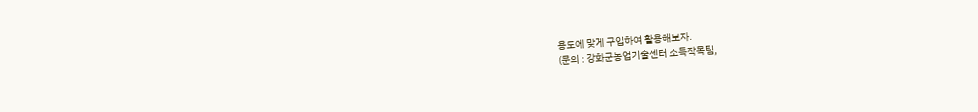용도에 맞게 구입하여 활용해보자.
(문의 : 강화군농업기술센터 소득작목팀,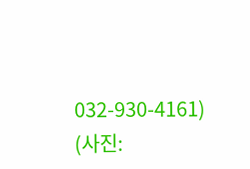032-930-4161)
(사진: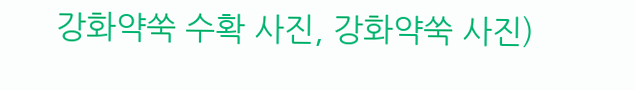강화약쑥 수확 사진, 강화약쑥 사진)